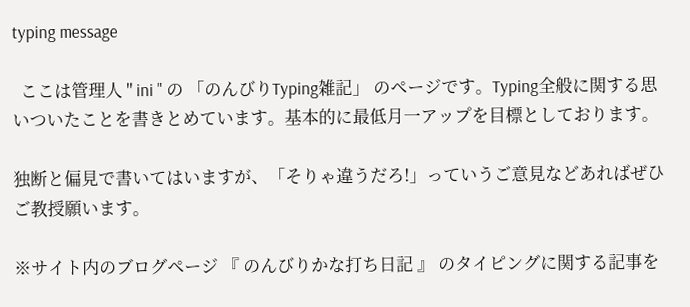typing message

  ここは管理人 " ini " の 「のんびりTyping雑記」 のページです。Typing全般に関する思いついたことを書きとめています。基本的に最低月一アップを目標としております。

独断と偏見で書いてはいますが、「そりゃ違うだろ!」っていうご意見などあればぜひご教授願います。

※サイト内のブログページ 『 のんびりかな打ち日記 』 のタイピングに関する記事を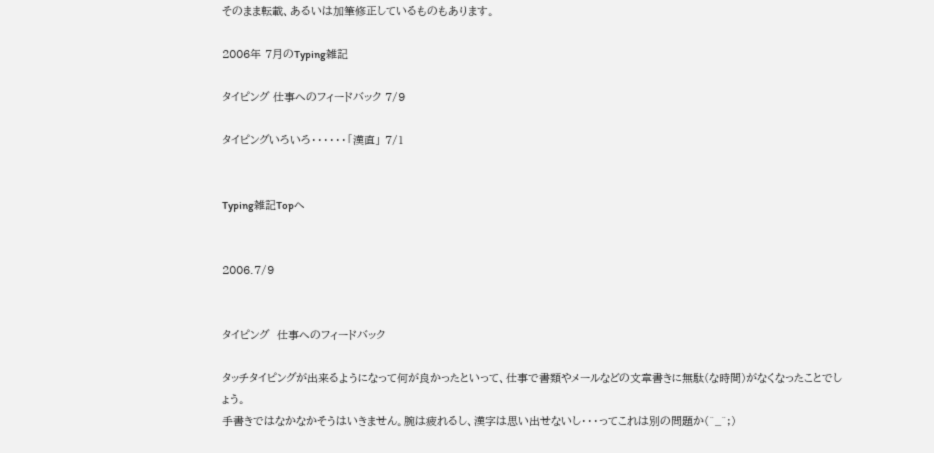そのまま転載、あるいは加筆修正しているものもあります。

2006年 7月のTyping雑記

タイピング 仕事へのフィードバック 7/9

タイピングいろいろ・・・・・・「漢直」 7/1


Typing雑記Topへ


2006.7/9


タイピング  仕事へのフィードバック

タッチタイピングが出来るようになって何が良かったといって、仕事で書類やメールなどの文章書きに無駄(な時間)がなくなったことでしょう。
手書きではなかなかそうはいきません。腕は疲れるし、漢字は思い出せないし・・・ってこれは別の問題か(^_^;)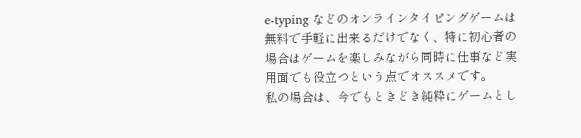e-typing などのオンラインタイピングゲームは無料で手軽に出来るだけでなく、特に初心者の場合はゲームを楽しみながら同時に仕事など実用面でも役立つという点でオススメです。
私の場合は、今でもときどき純粋にゲームとし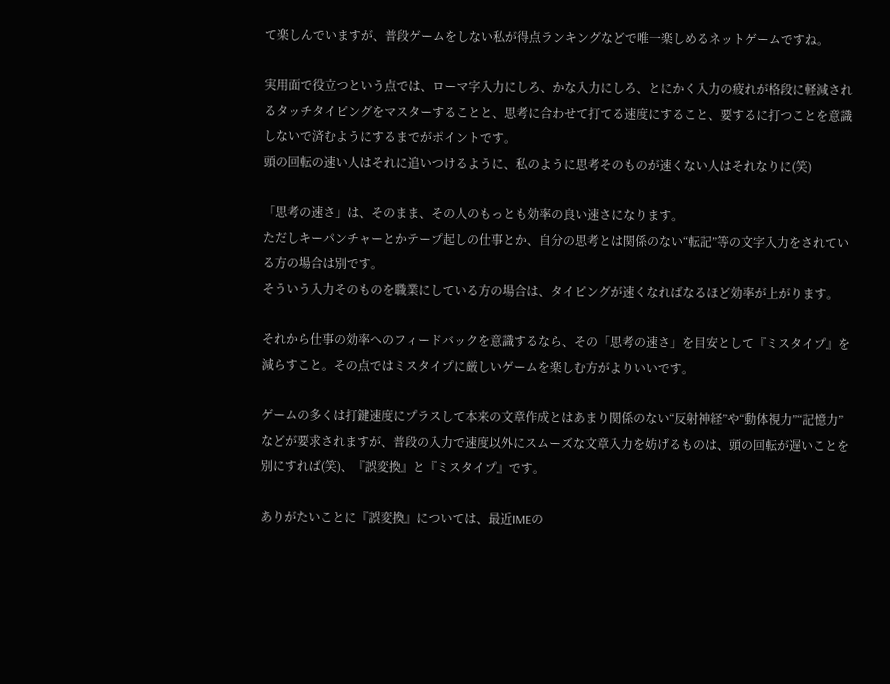て楽しんでいますが、普段ゲームをしない私が得点ランキングなどで唯一楽しめるネットゲームですね。

実用面で役立つという点では、ローマ字入力にしろ、かな入力にしろ、とにかく入力の疲れが格段に軽減されるタッチタイピングをマスターすることと、思考に合わせて打てる速度にすること、要するに打つことを意識しないで済むようにするまでがポイントです。
頭の回転の速い人はそれに追いつけるように、私のように思考そのものが速くない人はそれなりに(笑)

「思考の速さ」は、そのまま、その人のもっとも効率の良い速さになります。
ただしキーパンチャーとかテープ起しの仕事とか、自分の思考とは関係のない“転記”等の文字入力をされている方の場合は別です。
そういう入力そのものを職業にしている方の場合は、タイピングが速くなればなるほど効率が上がります。

それから仕事の効率へのフィードバックを意識するなら、その「思考の速さ」を目安として『ミスタイプ』を減らすこと。その点ではミスタイプに厳しいゲームを楽しむ方がよりいいです。

ゲームの多くは打鍵速度にプラスして本来の文章作成とはあまり関係のない“反射神経”や“動体視力”“記憶力”などが要求されますが、普段の入力で速度以外にスムーズな文章入力を妨げるものは、頭の回転が遅いことを別にすれば(笑)、『誤変換』と『ミスタイプ』です。

ありがたいことに『誤変換』については、最近IMEの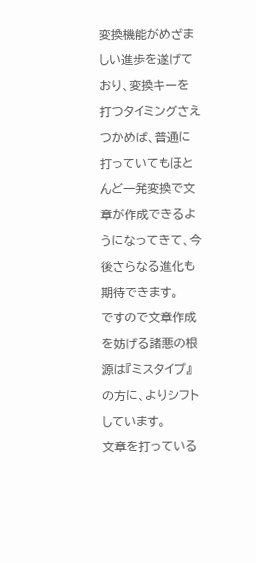変換機能がめざましい進歩を遂げており、変換キーを打つタイミングさえつかめば、普通に打っていてもほとんど一発変換で文章が作成できるようになってきて、今後さらなる進化も期待できます。
ですので文章作成を妨げる諸悪の根源は『ミスタイプ』の方に、よりシフトしています。
文章を打っている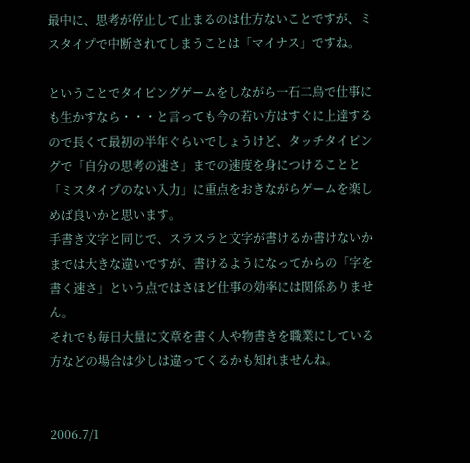最中に、思考が停止して止まるのは仕方ないことですが、ミスタイプで中断されてしまうことは「マイナス」ですね。

ということでタイピングゲームをしながら一石二鳥で仕事にも生かすなら・・・と言っても今の若い方はすぐに上達するので長くて最初の半年ぐらいでしょうけど、タッチタイピングで「自分の思考の速さ」までの速度を身につけることと「ミスタイプのない入力」に重点をおきながらゲームを楽しめば良いかと思います。
手書き文字と同じで、スラスラと文字が書けるか書けないかまでは大きな違いですが、書けるようになってからの「字を書く速さ」という点ではさほど仕事の効率には関係ありません。
それでも毎日大量に文章を書く人や物書きを職業にしている方などの場合は少しは違ってくるかも知れませんね。


2006.7/1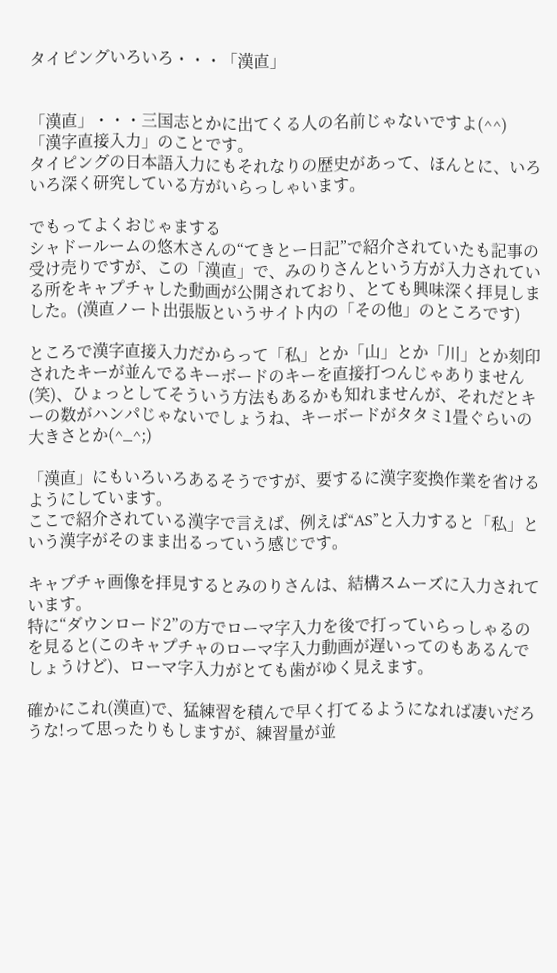タイピングいろいろ・・・「漢直」


「漢直」・・・三国志とかに出てくる人の名前じゃないですよ(^^)  「漢字直接入力」のことです。
タイピングの日本語入力にもそれなりの歴史があって、ほんとに、いろいろ深く研究している方がいらっしゃいます。

でもってよくおじゃまする
シャドールームの悠木さんの“てきとー日記”で紹介されていたも記事の受け売りですが、この「漢直」で、みのりさんという方が入力されている所をキャプチャした動画が公開されており、とても興味深く拝見しました。(漢直ノート出張版というサイト内の「その他」のところです)

ところで漢字直接入力だからって「私」とか「山」とか「川」とか刻印されたキーが並んでるキーボードのキーを直接打つんじゃありません(笑)、ひょっとしてそういう方法もあるかも知れませんが、それだとキーの数がハンパじゃないでしょうね、キーボードがタタミ1畳ぐらいの大きさとか(^_^;)

「漢直」にもいろいろあるそうですが、要するに漢字変換作業を省けるようにしています。
ここで紹介されている漢字で言えば、例えば“AS”と入力すると「私」という漢字がそのまま出るっていう感じです。

キャプチャ画像を拝見するとみのりさんは、結構スムーズに入力されています。
特に“ダウンロード2”の方でローマ字入力を後で打っていらっしゃるのを見ると(このキャプチャのローマ字入力動画が遅いってのもあるんでしょうけど)、ローマ字入力がとても歯がゆく見えます。

確かにこれ(漢直)で、猛練習を積んで早く打てるようになれば凄いだろうな!って思ったりもしますが、練習量が並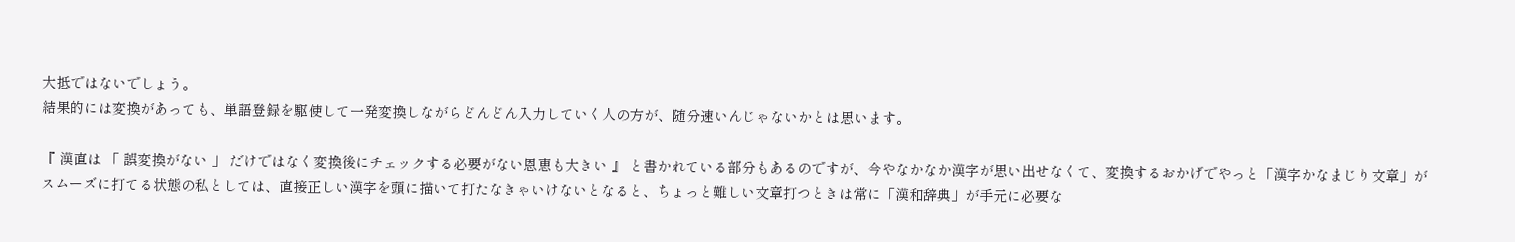大抵ではないでしょう。
結果的には変換があっても、単語登録を駆使して一発変換しながらどんどん入力していく人の方が、随分速いんじゃないかとは思います。

『 漢直は 「 誤変換がない 」 だけではなく変換後にチェックする必要がない恩恵も大きい 』 と書かれている部分もあるのですが、今やなかなか漢字が思い出せなくて、変換するおかげでやっと「漢字かなまじり文章」がスムーズに打てる状態の私としては、直接正しい漢字を頭に描いて打たなきゃいけないとなると、ちょっと難しい文章打つときは常に「漢和辞典」が手元に必要な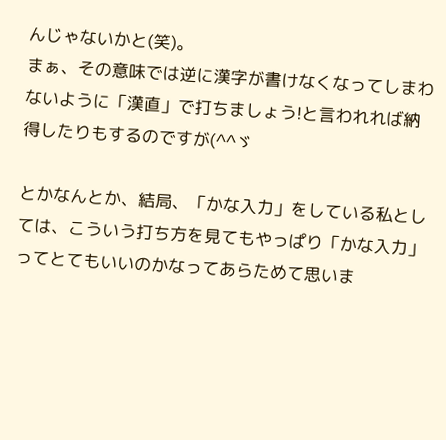んじゃないかと(笑)。
まぁ、その意味では逆に漢字が書けなくなってしまわないように「漢直」で打ちましょう!と言われれば納得したりもするのですが(^^ゞ

とかなんとか、結局、「かな入力」をしている私としては、こういう打ち方を見てもやっぱり「かな入力」ってとてもいいのかなってあらためて思いま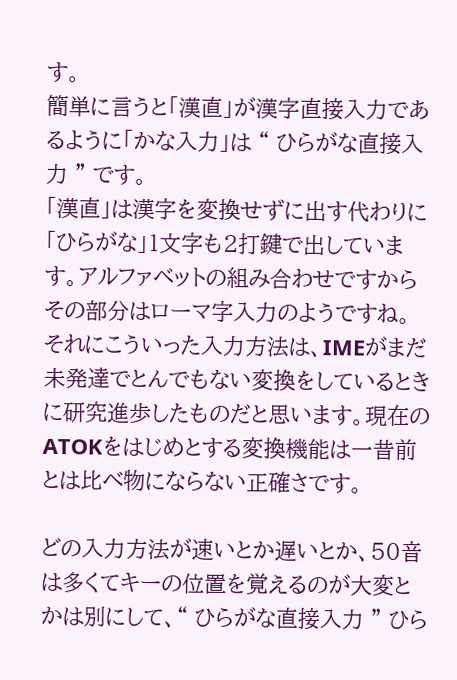す。
簡単に言うと「漢直」が漢字直接入力であるように「かな入力」は “ ひらがな直接入力 ” です。
「漢直」は漢字を変換せずに出す代わりに「ひらがな」1文字も2打鍵で出しています。アルファベットの組み合わせですからその部分はローマ字入力のようですね。
それにこういった入力方法は、IMEがまだ未発達でとんでもない変換をしているときに研究進歩したものだと思います。現在のATOKをはじめとする変換機能は一昔前とは比べ物にならない正確さです。

どの入力方法が速いとか遅いとか、50音は多くてキーの位置を覚えるのが大変とかは別にして、“ ひらがな直接入力 ” ひら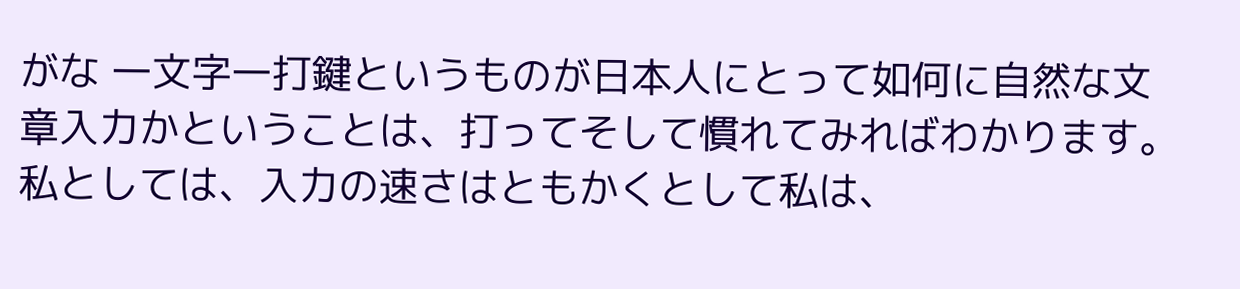がな 一文字一打鍵というものが日本人にとって如何に自然な文章入力かということは、打ってそして慣れてみればわかります。
私としては、入力の速さはともかくとして私は、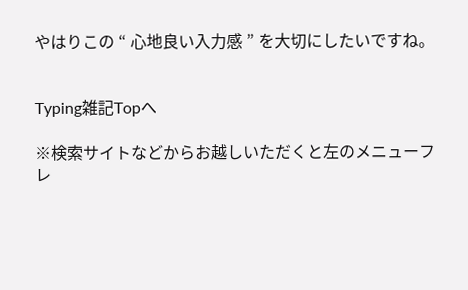やはりこの “ 心地良い入力感 ” を大切にしたいですね。


Typing雑記Topへ

※検索サイトなどからお越しいただくと左のメニューフレ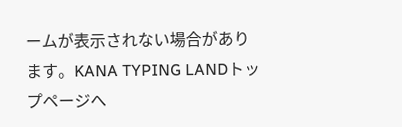ームが表示されない場合があります。KANA TYPING LANDトップページへ